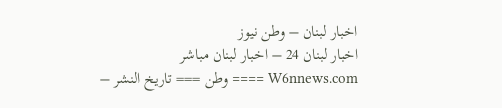اخبار لبنان – وطن نيوز
اخبار لبنان 24 – اخبار لبنان مباشر
W6nnews.com ==== وطن === تاريخ النشر –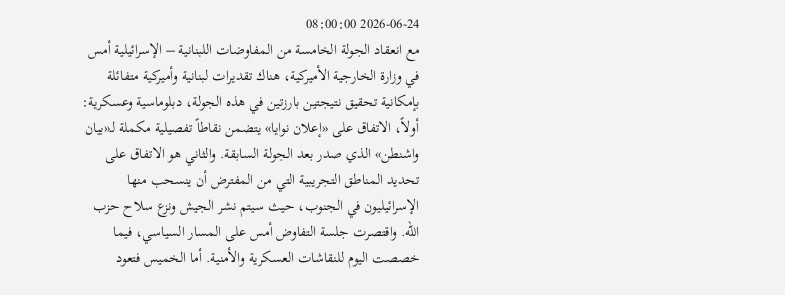2026-06-24 08:00:00
مع انعقاد الجولة الخامسة من المفاوضات اللبنانية – الإسرائيلية أمس في وزارة الخارجية الأميركية، هناك تقديرات لبنانية وأميركية متفائلة بإمكانية تحقيق نتيجتين بارزتين في هذه الجولة، دبلوماسية وعسكرية: أولاً، الاتفاق على «إعلان نوايا» يتضمن نقاطاً تفصيلية مكملة لـ«بيان واشنطن» الذي صدر بعد الجولة السابقة. والثاني هو الاتفاق على تحديد المناطق التجريبية التي من المفترض أن ينسحب منها الإسرائيليون في الجنوب، حيث سيتم نشر الجيش ونزع سلاح حزب الله. واقتصرت جلسة التفاوض أمس على المسار السياسي، فيما خصصت اليوم للنقاشات العسكرية والأمنية. أما الخميس فتعود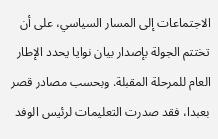الاجتماعات إلى المسار السياسي، على أن تختتم الجولة بإصدار بيان نوايا يحدد الإطار العام للمرحلة المقبلة. وبحسب مصادر قصر بعبدا، فقد صدرت التعليمات لرئيس الوفد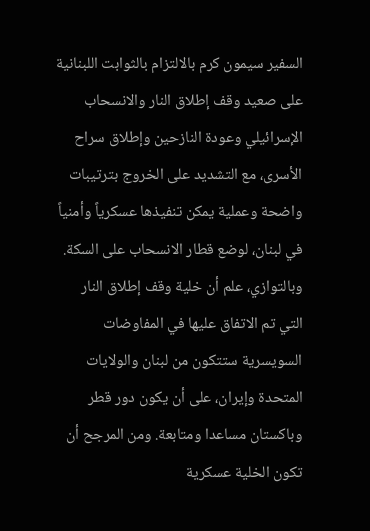السفير سيمون كرم بالالتزام بالثوابت اللبنانية على صعيد وقف إطلاق النار والانسحاب الإسرائيلي وعودة النازحين وإطلاق سراح الأسرى، مع التشديد على الخروج بترتيبات واضحة وعملية يمكن تنفيذها عسكرياً وأمنياً في لبنان، لوضع قطار الانسحاب على السكة. وبالتوازي، علم أن خلية وقف إطلاق النار التي تم الاتفاق عليها في المفاوضات السويسرية ستتكون من لبنان والولايات المتحدة وإيران، على أن يكون دور قطر وباكستان مساعدا ومتابعة. ومن المرجح أن تكون الخلية عسكرية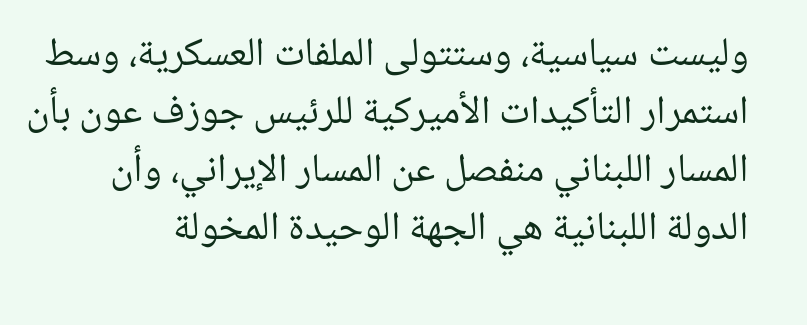وليست سياسية، وستتولى الملفات العسكرية، وسط استمرار التأكيدات الأميركية للرئيس جوزف عون بأن المسار اللبناني منفصل عن المسار الإيراني، وأن الدولة اللبنانية هي الجهة الوحيدة المخولة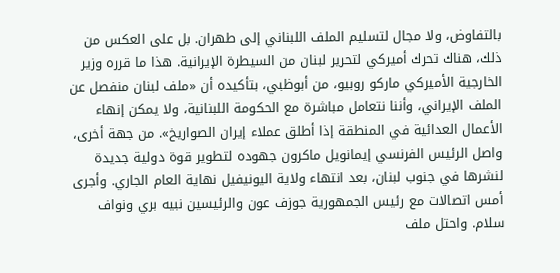بالتفاوض، ولا مجال لتسليم الملف اللبناني إلى طهران. بل على العكس من ذلك، هناك تحرك أميركي لتحرير لبنان من السيطرة الإيرانية. هذا ما قرره وزير الخارجية الأميركي ماركو روبيو، من أبوظبي، بتأكيده أن «ملف لبنان منفصل عن الملف الإيراني، وأننا نتعامل مباشرة مع الحكومة اللبنانية، ولا يمكن إنهاء الأعمال العدائية في المنطقة إذا أطلق عملاء إيران الصواريخ». من جهة أخرى، واصل الرئيس الفرنسي إيمانويل ماكرون جهوده لتطوير قوة دولية جديدة لنشرها في جنوب لبنان، بعد انتهاء ولاية اليونيفيل نهاية العام الجاري. وأجرى أمس اتصالات مع رئيس الجمهورية جوزف عون والرئيسين نبيه بري ونواف سلام. واحتل ملف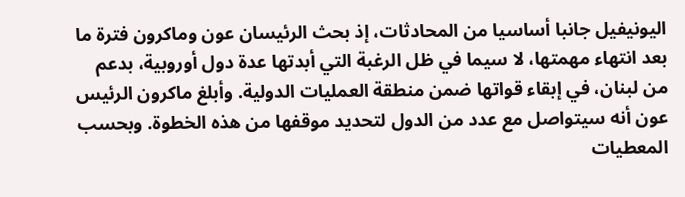اليونيفيل جانبا أساسيا من المحادثات، إذ بحث الرئيسان عون وماكرون فترة ما بعد انتهاء مهمتها، لا سيما في ظل الرغبة التي أبدتها عدة دول أوروبية، بدعم من لبنان، في إبقاء قواتها ضمن منطقة العمليات الدولية. وأبلغ ماكرون الرئيس عون أنه سيتواصل مع عدد من الدول لتحديد موقفها من هذه الخطوة. وبحسب المعطيات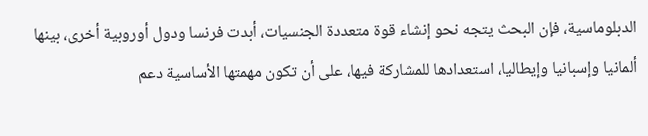الدبلوماسية، فإن البحث يتجه نحو إنشاء قوة متعددة الجنسيات، أبدت فرنسا ودول أوروبية أخرى، بينها ألمانيا وإسبانيا وإيطاليا، استعدادها للمشاركة فيها، على أن تكون مهمتها الأساسية دعم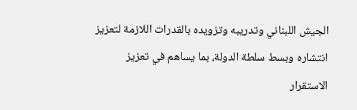الجيش اللبناني وتدريبه وتزويده بالقدرات اللازمة لتعزيز انتشاره وبسط سلطة الدولة، بما يساهم في تعزيز الاستقرار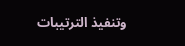وتنفيذ الترتيبات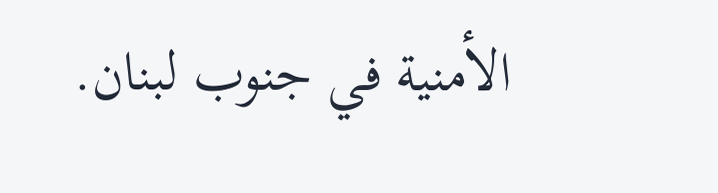الأمنية في جنوب لبنان.